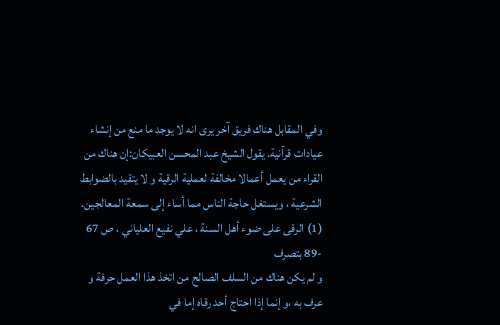وفي المقابل هناك فريق آخر يرى انه لا يوجد ما منع من إنشاء عيادات قرآنية. يقول الشيخ عبد المحسن العبيكان:إن هناك من القراء من يعمل أعمالا مخالفة لعملية الرقية و لا يتقيد بالضوابط الشرعية ، ويستغل حاجة الناس مما أساء إلى سمعة المعالجين.
(1) الرقى على ضوء أهل السنة ، علي نفيع العلياني ، ص 67 -89 بتصرف
و لم يكن هناك من السلف الصالح من اتخذ هذا العمل حرفة و عرف به ،و إنما إذا احتاج أحد رقاه إما في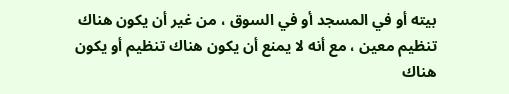بيته أو في المسجد أو في السوق ، من غير أن يكون هناك تنظيم معين ، مع أنه لا يمنع أن يكون هناك تنظيم أو يكون هناك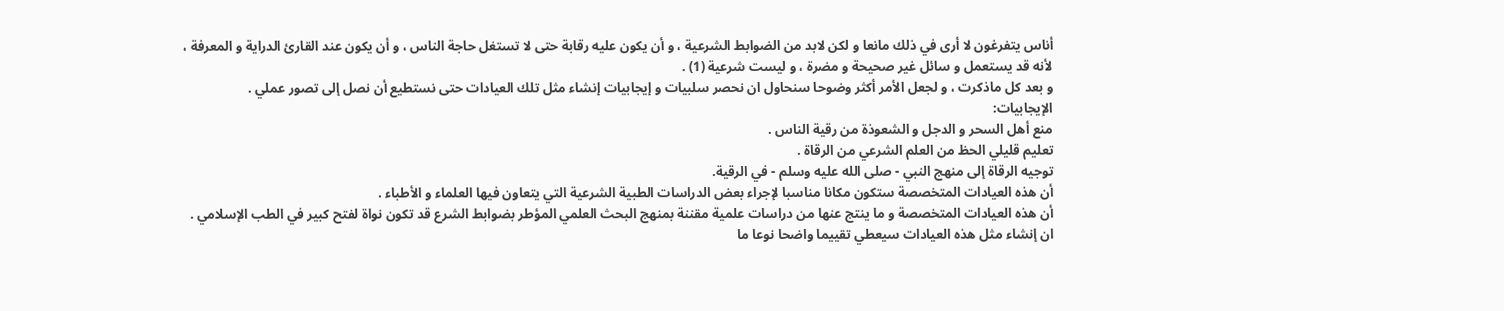أناس يتفرغون لا أرى في ذلك مانعا و لكن لابد من الضوابط الشرعية ، و أن يكون عليه رقابة حتى لا تستغل حاجة الناس ، و أن يكون عند القارئ الدراية و المعرفة ، لأنه قد يستعمل و سائل غير صحيحة و مضرة ، و ليست شرعية (1) .
و بعد كل ماذكرت ، و لجعل الأمر أكثر وضوحا سنحاول ان نحصر سلبيات و إيجابيات إنشاء مثل تلك العيادات حتى نستطيع أن نصل إلى تصور عملي .
الإيجابيات:
منع أهل السحر و الدجل و الشعوذة من رقية الناس .
تعليم قليلي الحظ من العلم الشرعي من الرقاة .
توجيه الرقاة إلى منهج النبي - صلى الله عليه وسلم - في الرقية.
أن هذه العيادات المتخصصة ستكون مكانا مناسبا لإجراء بعض الدراسات الطبية الشرعية التي يتعاون فيها العلماء و الأطباء .
أن هذه العيادات المتخصصة و ما ينتج عنها من دراسات علمية مقننة بمنهج البحث العلمي المؤطر بضوابط الشرع قد تكون نواة لفتح كبير في الطب الإسلامي .
ان إنشاء مثل هذه العيادات سيعطي تقييما واضحا نوعا ما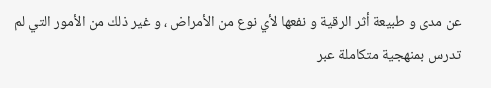عن مدى و طبيعة أثر الرقية و نفعها لأي نوع من الأمراض ، و غير ذلك من الأمور التي لم تدرس بمنهجية متكاملة عبر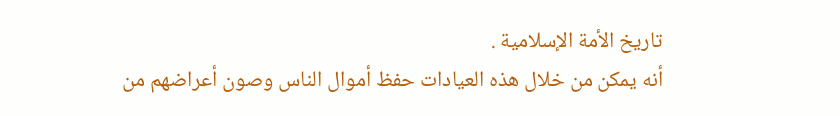تاريخ الأمة الإسلامية .
أنه يمكن من خلال هذه العيادات حفظ أموال الناس وصون أعراضهم من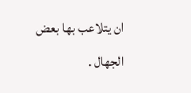ان يتلاعب بها بعض الجهال .